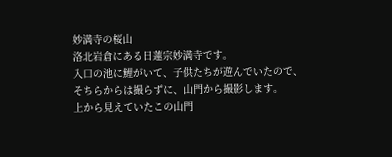妙満寺の桜山
洛北岩倉にある日蓮宗妙満寺です。
入口の池に鯉がいて、子供たちが遊んでいたので、
そちらからは撮らずに、山門から撮影します。
上から見えていたこの山門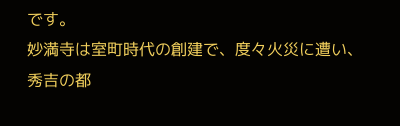です。
妙満寺は室町時代の創建で、度々火災に遭い、
秀吉の都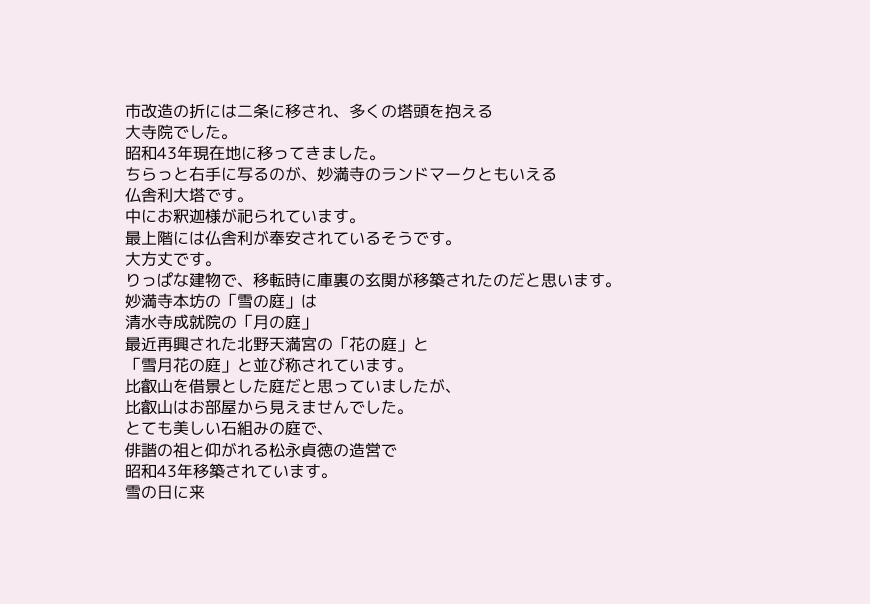市改造の折には二条に移され、多くの塔頭を抱える
大寺院でした。
昭和43年現在地に移ってきました。
ちらっと右手に写るのが、妙満寺のランドマークともいえる
仏舎利大塔です。
中にお釈迦様が祀られています。
最上階には仏舎利が奉安されているそうです。
大方丈です。
りっぱな建物で、移転時に庫裏の玄関が移築されたのだと思います。
妙満寺本坊の「雪の庭」は
清水寺成就院の「月の庭」
最近再興された北野天満宮の「花の庭」と
「雪月花の庭」と並び称されています。
比叡山を借景とした庭だと思っていましたが、
比叡山はお部屋から見えませんでした。
とても美しい石組みの庭で、
俳諧の祖と仰がれる松永貞徳の造営で
昭和43年移築されています。
雪の日に来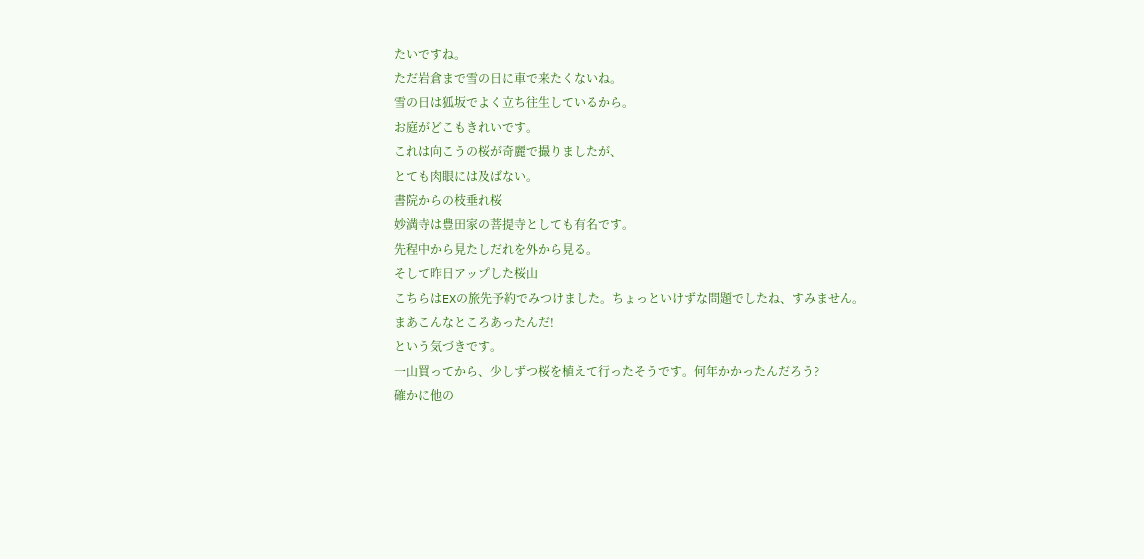たいですね。
ただ岩倉まで雪の日に車で来たくないね。
雪の日は狐坂でよく立ち往生しているから。
お庭がどこもきれいです。
これは向こうの桜が奇麗で撮りましたが、
とても肉眼には及ばない。
書院からの枝垂れ桜
妙満寺は豊田家の菩提寺としても有名です。
先程中から見たしだれを外から見る。
そして昨日アップした桜山
こちらはEXの旅先予約でみつけました。ちょっといけずな問題でしたね、すみません。
まあこんなところあったんだ!
という気づきです。
一山買ってから、少しずつ桜を植えて行ったそうです。何年かかったんだろう?
確かに他の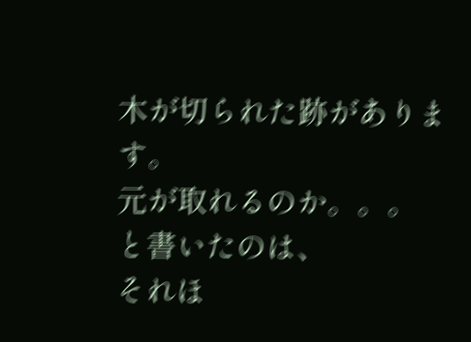木が切られた跡があります。
元が取れるのか。。。
と書いたのは、
それほ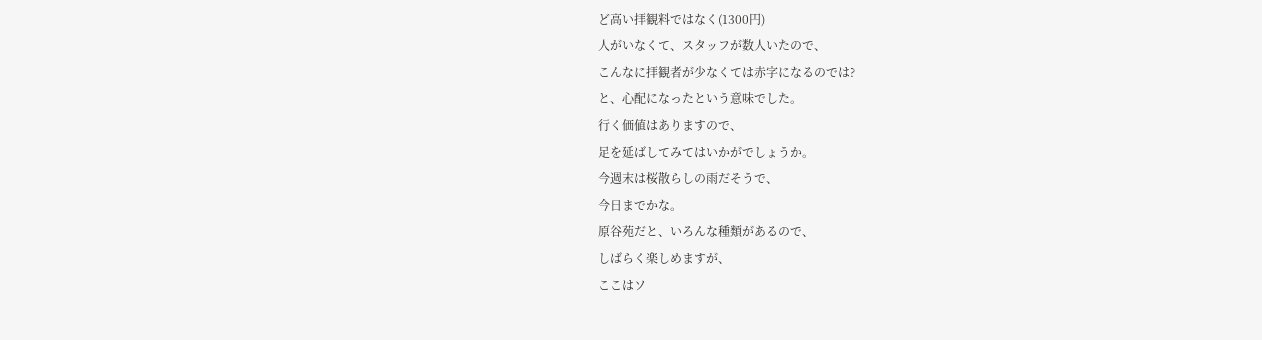ど高い拝観料ではなく(1300円)
人がいなくて、スタッフが数人いたので、
こんなに拝観者が少なくては赤字になるのでは?
と、心配になったという意味でした。
行く価値はありますので、
足を延ばしてみてはいかがでしょうか。
今週末は桜散らしの雨だそうで、
今日までかな。
原谷苑だと、いろんな種類があるので、
しばらく楽しめますが、
ここはソ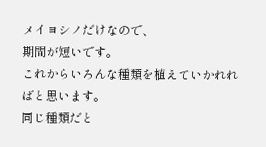メイヨシノだけなので、
期間が短いです。
これからいろんな種類を植えていかれればと思います。
同じ種類だと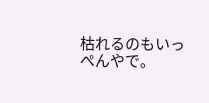枯れるのもいっぺんやで。